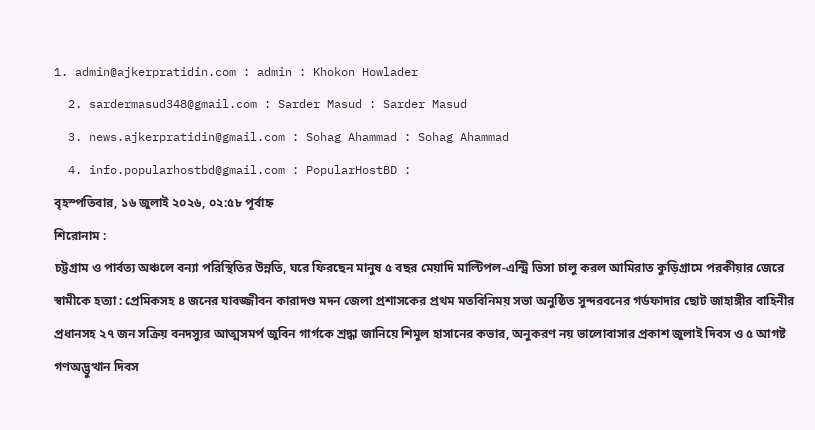1. admin@ajkerpratidin.com : admin : Khokon Howlader
  2. sardermasud348@gmail.com : Sarder Masud : Sarder Masud
  3. news.ajkerpratidin@gmail.com : Sohag Ahammad : Sohag Ahammad
  4. info.popularhostbd@gmail.com : PopularHostBD :
বৃহস্পতিবার, ১৬ জুলাই ২০২৬, ০২:৫৮ পূর্বাহ্ন
শিরোনাম :
চট্টগ্রাম ও পার্বত্য অঞ্চলে বন্যা পরিস্থিতির উন্নতি, ঘরে ফিরছেন মানুষ ৫ বছর মেয়াদি মাল্টিপল-এন্ট্রি ভিসা চালু করল আমিরাত কুড়িগ্রামে পরকীয়ার জেরে স্বামীকে হত্যা : প্রেমিকসহ ৪ জনের যাবজ্জীবন কারাদণ্ড মদন জেলা প্রশাসকের প্রথম মতবিনিময় সভা অনুষ্ঠিত সুন্দরবনের গর্ডফাদার ছোট জাহাঙ্গীর বাহিনীর প্রধানসহ ২৭ জন সক্রিয় বনদস্যুর আত্মসমর্প জুবিন গার্গকে শ্রদ্ধা জানিয়ে শিমুল হাসানের কভার, অনুকরণ নয় ভালোবাসার প্রকাশ জুলাই দিবস ও ৫ আগষ্ট গণঅদ্ভুত্থান দিবস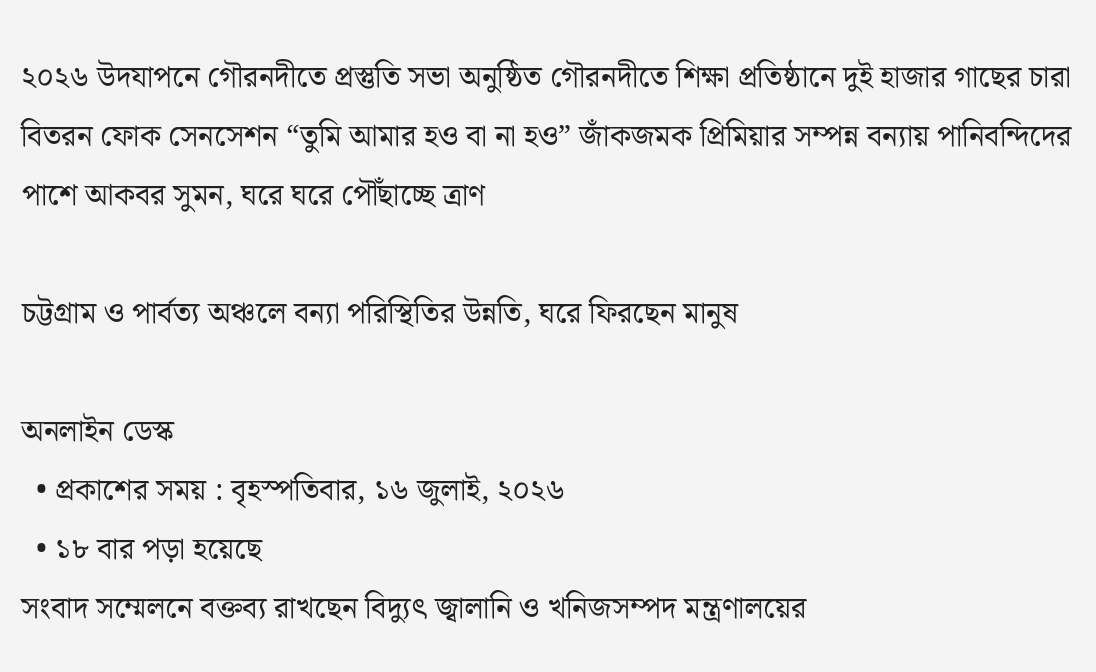২০২৬ উদযাপনে গৌরনদীতে প্রস্তুতি সভা অনুষ্ঠিত গৌরনদীতে শিক্ষা প্রতিষ্ঠানে দুই হাজার গাছের চারা বিতরন ফোক সেনসেশন “তুমি আমার হও বা না হও” জাঁকজমক প্রিমিয়ার সম্পন্ন বন্যায় পানিবন্দিদের পাশে আকবর সুমন, ঘরে ঘরে পৌঁছাচ্ছে ত্রাণ

চট্টগ্রাম ও পার্বত্য অঞ্চলে বন্যা পরিস্থিতির উন্নতি, ঘরে ফিরছেন মানুষ

অনলাইন ডেস্ক
  • প্রকাশের সময় : বৃহস্পতিবার, ১৬ জুলাই, ২০২৬
  • ১৮ বার পড়া হয়েছে
সংবাদ সম্মেলনে বক্তব্য রাখছেন বিদ্যুৎ জ্বালানি ও খনিজসম্পদ মন্ত্রণালয়ের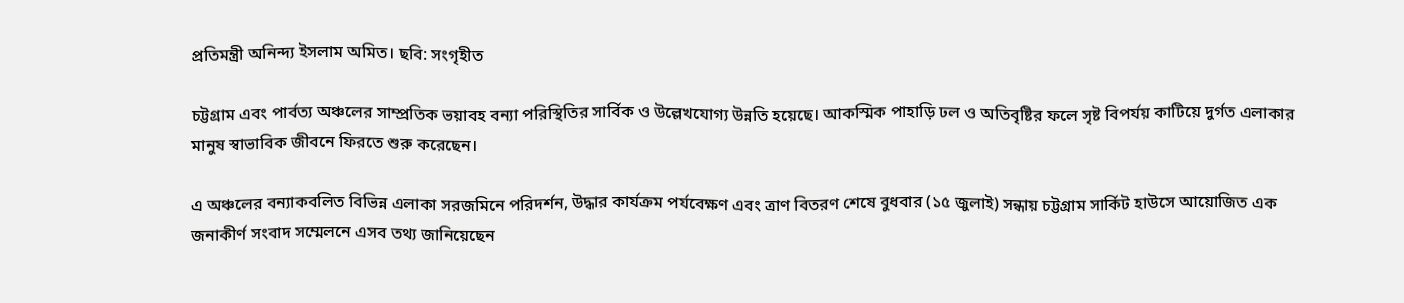প্রতিমন্ত্রী অনিন্দ্য ইসলাম অমিত। ছবি: সংগৃহীত

চট্টগ্রাম এবং পার্বত্য অঞ্চলের সাম্প্রতিক ভয়াবহ বন্যা পরিস্থিতির সার্বিক ও উল্লেখযোগ্য উন্নতি হয়েছে। আকস্মিক পাহাড়ি ঢল ও অতিবৃষ্টির ফলে সৃষ্ট বিপর্যয় কাটিয়ে দুর্গত এলাকার মানুষ স্বাভাবিক জীবনে ফিরতে শুরু করেছেন।

এ অঞ্চলের বন্যাকবলিত বিভিন্ন এলাকা সরজমিনে পরিদর্শন, উদ্ধার কার্যক্রম পর্যবেক্ষণ এবং ত্রাণ বিতরণ শেষে বুধবার (১৫ জুলাই) সন্ধায় চট্টগ্রাম সার্কিট হাউসে আয়োজিত এক জনাকীর্ণ সংবাদ সম্মেলনে এসব তথ্য জানিয়েছেন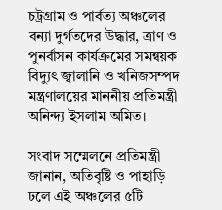চট্রগ্রাম ও পার্বত্য অঞ্চলের বন্যা দুর্গতদের উদ্ধার, ত্রাণ ও পুনর্বাসন কার্যক্রমের সমন্বয়ক বিদ্যুৎ জ্বালানি ও খনিজসম্পদ মন্ত্রণালয়ের মাননীয় প্রতিমন্ত্রী অনিন্দ্য ইসলাম অমিত।

সংবাদ সম্মেলনে প্রতিমন্ত্রী জানান, অতিবৃষ্টি ও পাহাড়ি ঢলে এই অঞ্চলের ৫টি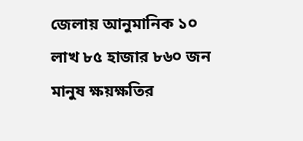জেলায় আনুমানিক ১০ লাখ ৮৫ হাজার ৮৬০ জন মানুষ ক্ষয়ক্ষতির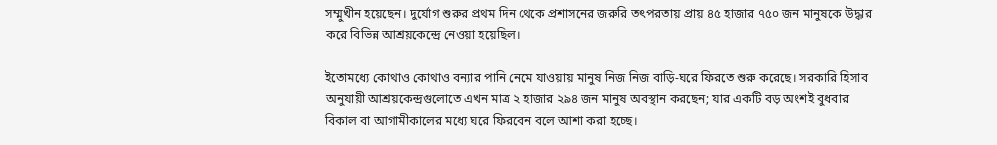সম্মুখীন হয়েছেন। দুর্যোগ শুরুর প্রথম দিন থেকে প্রশাসনের জরুরি তৎপরতায় প্রায় ৪৫ হাজার ৭৫০ জন মানুষকে উদ্ধার করে বিভিন্ন আশ্রয়কেন্দ্রে নেওয়া হয়েছিল।

ইতোমধ্যে কোথাও কোথাও বন্যার পানি নেমে যাওয়ায় মানুষ নিজ নিজ বাড়ি-ঘরে ফিরতে শুরু করেছে। সরকারি হিসাব অনুযায়ী আশ্রয়কেন্দ্রগুলোতে এখন মাত্র ২ হাজার ২৯৪ জন মানুষ অবস্থান করছেন; যার একটি বড় অংশই বুধবার বিকাল বা আগামীকালের মধ্যে ঘরে ফিরবেন বলে আশা করা হচ্ছে।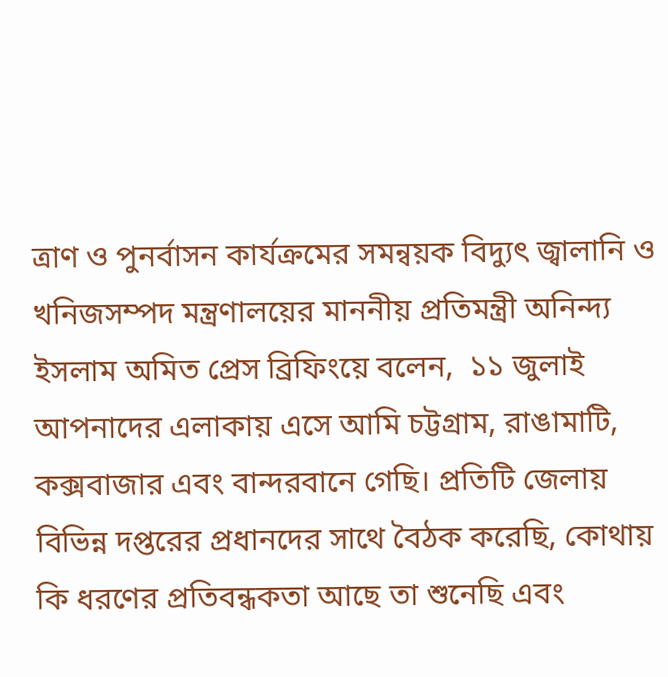ত্রাণ ও পুনর্বাসন কার্যক্রমের সমন্বয়ক বিদ্যুৎ জ্বালানি ও খনিজসম্পদ মন্ত্রণালয়ের মাননীয় প্রতিমন্ত্রী অনিন্দ্য ইসলাম অমিত প্রেস ব্রিফিংয়ে বলেন,  ১১ জুলাই আপনাদের এলাকায় এসে আমি চট্টগ্রাম, রাঙামাটি, কক্সবাজার এবং বান্দরবানে গেছি। প্রতিটি জেলায় বিভিন্ন দপ্তরের প্রধানদের সাথে বৈঠক করেছি, কোথায় কি ধরণের প্রতিবন্ধকতা আছে তা শুনেছি এবং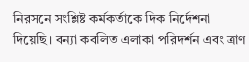নিরসনে সংশ্লিষ্ট কর্মকর্তাকে দিক নির্দেশনা দিয়েছি। বন্যা কবলিত এলাকা পরিদর্শন এবং ত্রাণ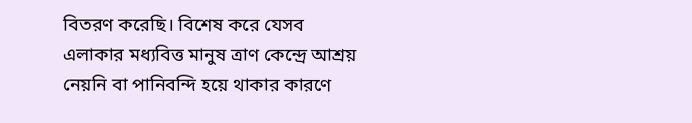বিতরণ করেছি। বিশেষ করে যেসব এলাকার মধ্যবিত্ত মানুষ ত্রাণ কেন্দ্রে আশ্রয় নেয়নি বা পানিবন্দি হয়ে থাকার কারণে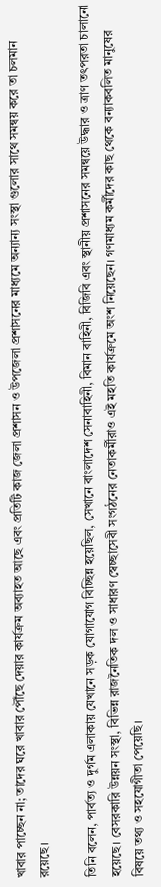খাবার পাচ্ছেন না; তাদের ঘরে খাবার পৌঁছে দেয়ার কার্যক্রম অব্যাহত আছে এবং প্রতিটি কাজ জেলা প্রশাসন ও উপজেলা প্রশাসনের মাধ্যমে অন্যান্য সংস্থা গুলোর সাথে সমন্বয় করে তা চলমান রয়েছে।

তিনি বলেন, পার্বত্য ও দুর্গম এলাকায় যেখানে সড়ক যোগাযোগ বিচ্ছিন্ন হয়েছিল, সেখানে বাংলাদেশ সেনাবাহিনী, বিমান বাহিনী, বিজিবি এবং স্থানীয় প্রশাসনের সমন্বয়ে উদ্ধার ও ত্রাণ তৎপরতা চালানো হয়েছে। বেসরকারি উন্নয়ন সংস্থা, বিভিন্ন রাজনৈতিক দল ও সাধারণ স্বেচ্ছাসেবী সংগঠনের নেতাকর্মীরাও এই মহতি কার্যক্রমে অংশ নিয়েছেন। গণমাধ্যম কর্মীদের কাছ থেকে বন্যাকবলিত মানুষের বিষয়ে তথ্য ও সহযোগীতা পেয়েছি।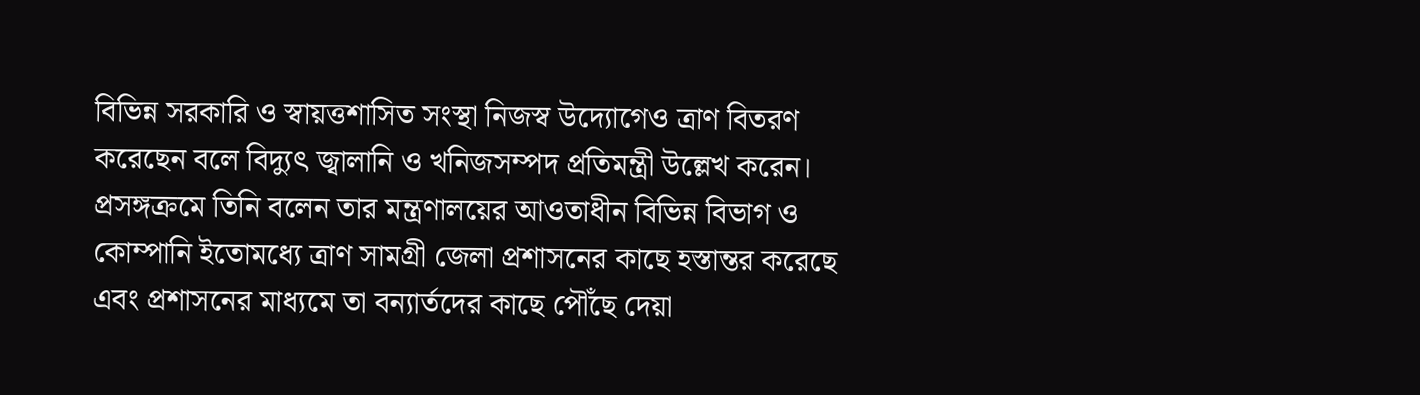বিভিন্ন সরকারি ও স্বায়ত্তশাসিত সংস্থা নিজস্ব উদ্যোগেও ত্রাণ বিতরণ করেছেন বলে বিদ্যুৎ জ্বালানি ও খনিজসম্পদ প্রতিমন্ত্রী উল্লেখ করেন। প্রসঙ্গক্রমে তিনি বলেন তার মন্ত্রণালয়ের আওতাধীন বিভিন্ন বিভাগ ও কোম্পানি ইতোমধ্যে ত্রাণ সামগ্রী জেলা প্রশাসনের কাছে হস্তান্তর করেছে এবং প্রশাসনের মাধ্যমে তা বন্যার্তদের কাছে পৌঁছে দেয়া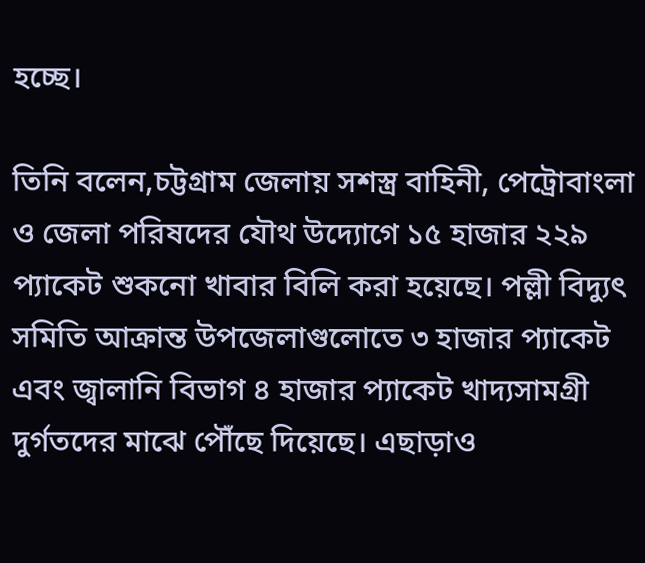হচ্ছে।

তিনি বলেন,চট্টগ্রাম জেলায় সশস্ত্র বাহিনী, পেট্রোবাংলা ও জেলা পরিষদের যৌথ উদ্যোগে ১৫ হাজার ২২৯ প্যাকেট শুকনো খাবার বিলি করা হয়েছে। পল্লী বিদ্যুৎ সমিতি আক্রান্ত উপজেলাগুলোতে ৩ হাজার প্যাকেট এবং জ্বালানি বিভাগ ৪ হাজার প্যাকেট খাদ্যসামগ্রী দুর্গতদের মাঝে পৌঁছে দিয়েছে। এছাড়াও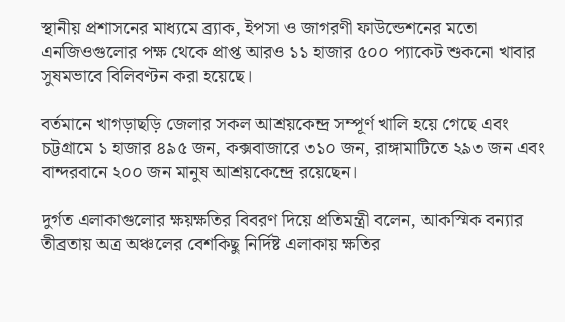স্থানীয় প্রশাসনের মাধ্যমে ব্র্যাক, ইপসা ও জাগরণী ফাউন্ডেশনের মতো এনজিওগুলোর পক্ষ থেকে প্রাপ্ত আরও ১১ হাজার ৫০০ প্যাকেট শুকনো খাবার সুষমভাবে বিলিবণ্টন করা হয়েছে।

বর্তমানে খাগড়াছড়ি জেলার সকল আশ্রয়কেন্দ্র সম্পূর্ণ খালি হয়ে গেছে এবং চট্টগ্রামে ১ হাজার ৪৯৫ জন, কক্সবাজারে ৩১০ জন, রাঙ্গামাটিতে ২৯৩ জন এবং বান্দরবানে ২০০ জন মানুষ আশ্রয়কেন্দ্রে রয়েছেন।

দুর্গত এলাকাগুলোর ক্ষয়ক্ষতির বিবরণ দিয়ে প্রতিমন্ত্রী বলেন, আকস্মিক বন্যার তীব্রতায় অত্র অঞ্চলের বেশকিছু নির্দিষ্ট এলাকায় ক্ষতির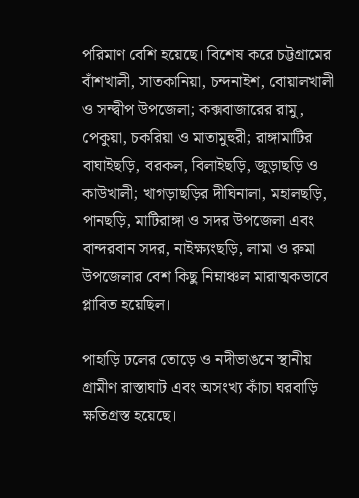পরিমাণ বেশি হয়েছে। বিশেষ করে চট্টগ্রামের বাঁশখালী, সাতকানিয়া, চন্দনাইশ, বোয়ালখালী ও সন্দ্বীপ উপজেলা; কক্সবাজারের রামু, পেকুয়া, চকরিয়া ও মাতামুহুরী; রাঙ্গামাটির বাঘাইছড়ি, বরকল, বিলাইছড়ি, জুড়াছড়ি ও কাউখালী; খাগড়াছড়ির দীঘিনালা, মহালছড়ি, পানছড়ি, মাটিরাঙ্গা ও সদর উপজেলা এবং বান্দরবান সদর, নাইক্ষ্যংছড়ি, লামা ও রুমা উপজেলার বেশ কিছু নিম্নাঞ্চল মারাত্মকভাবে প্লাবিত হয়েছিল।

পাহাড়ি ঢলের তোড়ে ও নদীভাঙনে স্থানীয় গ্রামীণ রাস্তাঘাট এবং অসংখ্য কাঁচা ঘরবাড়ি ক্ষতিগ্রস্ত হয়েছে।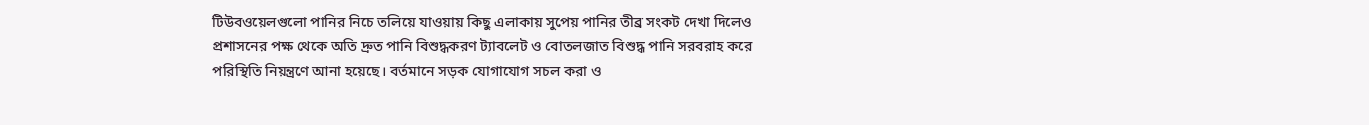টিউবওয়েলগুলো পানির নিচে তলিয়ে যাওয়ায় কিছু এলাকায় সুপেয় পানির তীব্র সংকট দেখা দিলেও প্রশাসনের পক্ষ থেকে অতি দ্রুত পানি বিশুদ্ধকরণ ট্যাবলেট ও বোতলজাত বিশুদ্ধ পানি সরবরাহ করে পরিস্থিতি নিয়ন্ত্রণে আনা হয়েছে। বর্তমানে সড়ক যোগাযোগ সচল করা ও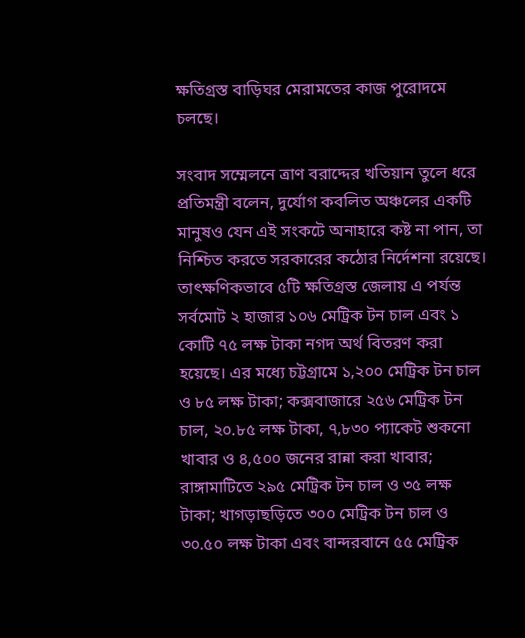ক্ষতিগ্রস্ত বাড়িঘর মেরামতের কাজ পুরোদমে চলছে।

সংবাদ সম্মেলনে ত্রাণ বরাদ্দের খতিয়ান তুলে ধরে প্রতিমন্ত্রী বলেন, দুর্যোগ কবলিত অঞ্চলের একটি মানুষও যেন এই সংকটে অনাহারে কষ্ট না পান, তা নিশ্চিত করতে সরকারের কঠোর নির্দেশনা রয়েছে। তাৎক্ষণিকভাবে ৫টি ক্ষতিগ্রস্ত জেলায় এ পর্যন্ত সর্বমোট ২ হাজার ১০৬ মেট্রিক টন চাল এবং ১ কোটি ৭৫ লক্ষ টাকা নগদ অর্থ বিতরণ করা হয়েছে। এর মধ্যে চট্টগ্রামে ১,২০০ মেট্রিক টন চাল ও ৮৫ লক্ষ টাকা; কক্সবাজারে ২৫৬ মেট্রিক টন চাল, ২০.৮৫ লক্ষ টাকা, ৭,৮৩০ প্যাকেট শুকনো খাবার ও ৪,৫০০ জনের রান্না করা খাবার; রাঙ্গামাটিতে ২৯৫ মেট্রিক টন চাল ও ৩৫ লক্ষ টাকা; খাগড়াছড়িতে ৩০০ মেট্রিক টন চাল ও ৩০.৫০ লক্ষ টাকা এবং বান্দরবানে ৫৫ মেট্রিক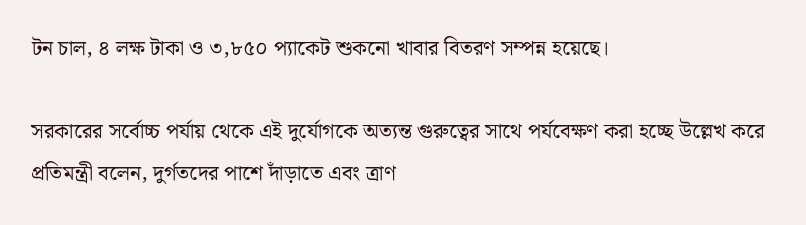টন চাল, ৪ লক্ষ টাকা ও ৩,৮৫০ প্যাকেট শুকনো খাবার বিতরণ সম্পন্ন হয়েছে।

সরকারের সর্বোচ্চ পর্যায় থেকে এই দুর্যোগকে অত্যন্ত গুরুত্বের সাথে পর্যবেক্ষণ করা হচ্ছে উল্লেখ করে প্রতিমন্ত্রী বলেন, দুর্গতদের পাশে দাঁড়াতে এবং ত্রাণ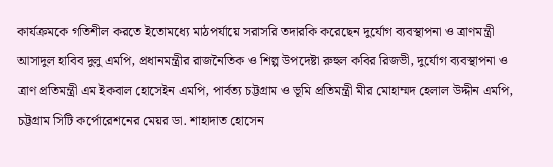কার্যক্রমকে গতিশীল করতে ইতোমধ্যে মাঠপর্যায়ে সরাসরি তদারকি করেছেন দুর্যোগ ব্যবস্থাপনা ও ত্রাণমন্ত্রী আসাদুল হাবিব দুলু এমপি, প্রধানমন্ত্রীর রাজনৈতিক ও শিল্প উপদেষ্টা রুহুল কবির রিজভী, দুর্যোগ ব্যবস্থাপনা ও ত্রাণ প্রতিমন্ত্রী এম ইকবাল হোসেইন এমপি, পার্বত্য চট্টগ্রাম ও ভূমি প্রতিমন্ত্রী মীর মোহাম্মদ হেলাল উদ্দীন এমপি, চট্টগ্রাম সিটি কর্পোরেশনের মেয়র ডা. শাহাদাত হোসেন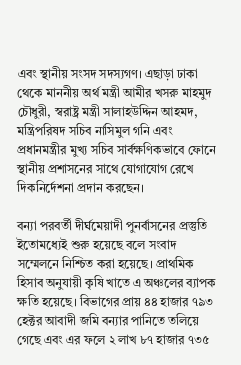এবং স্থানীয় সংসদ সদস্যগণ। এছাড়া ঢাকা থেকে মাননীয় অর্থ মন্ত্রী আমীর খসরু মাহমুদ চৌধুরী, স্বরাষ্ট্র মন্ত্রী সালাহউদ্দিন আহমদ, মন্ত্রিপরিষদ সচিব নাসিমুল গনি এবং প্রধানমন্ত্রীর মুখ্য সচিব সার্বক্ষণিকভাবে ফোনে স্থানীয় প্রশাসনের সাথে যোগাযোগ রেখে দিকনির্দেশনা প্রদান করছেন।

বন্যা পরবর্তী দীর্ঘমেয়াদী পুনর্বাসনের প্রস্তুতি ইতোমধ্যেই শুরু হয়েছে বলে সংবাদ সম্মেলনে নিশ্চিত করা হয়েছে। প্রাথমিক হিসাব অনুযায়ী কৃষি খাতে এ অঞ্চলের ব্যাপক ক্ষতি হয়েছে। বিভাগের প্রায় ৪৪ হাজার ৭৯৩ হেক্টর আবাদী জমি বন্যার পানিতে তলিয়ে গেছে এবং এর ফলে ২ লাখ ৮৭ হাজার ৭৩৫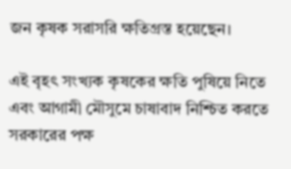জন কৃষক সরাসরি ক্ষতিগ্রস্ত হয়েছেন।

এই বৃহৎ সংখ্যক কৃষকের ক্ষতি পুষিয়ে নিতে এবং আগামী মৌসুমে চাষাবাদ নিশ্চিত করতে সরকারের পক্ষ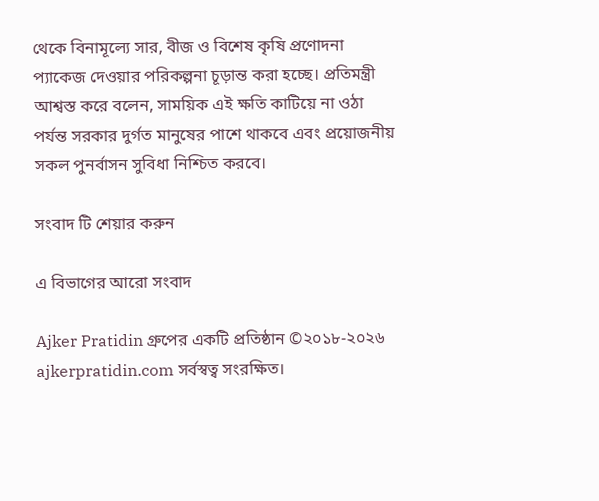থেকে বিনামূল্যে সার, বীজ ও বিশেষ কৃষি প্রণোদনা প্যাকেজ দেওয়ার পরিকল্পনা চূড়ান্ত করা হচ্ছে। প্রতিমন্ত্রী আশ্বস্ত করে বলেন, সাময়িক এই ক্ষতি কাটিয়ে না ওঠা পর্যন্ত সরকার দুর্গত মানুষের পাশে থাকবে এবং প্রয়োজনীয় সকল পুনর্বাসন সুবিধা নিশ্চিত করবে।

সংবাদ টি শেয়ার করুন

এ বিভাগের আরো সংবাদ

Ajker Pratidin গ্রুপের একটি প্রতিষ্ঠান ©২০১৮-২০২৬ ajkerpratidin.com সর্বস্বত্ব সংরক্ষিত।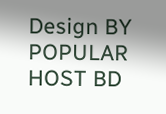Design BY POPULAR HOST BD